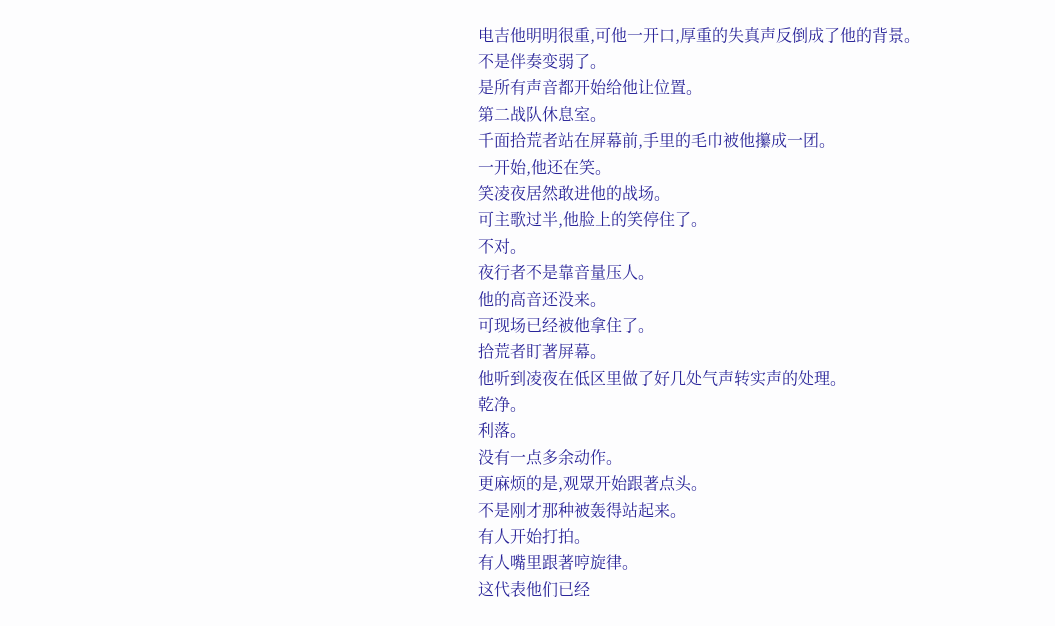电吉他明明很重,可他一开口,厚重的失真声反倒成了他的背景。
不是伴奏变弱了。
是所有声音都开始给他让位置。
第二战队休息室。
千面拾荒者站在屏幕前,手里的毛巾被他攥成一团。
一开始,他还在笑。
笑凌夜居然敢进他的战场。
可主歌过半,他脸上的笑停住了。
不对。
夜行者不是靠音量压人。
他的高音还没来。
可现场已经被他拿住了。
拾荒者盯著屏幕。
他听到凌夜在低区里做了好几处气声转实声的处理。
乾净。
利落。
没有一点多余动作。
更麻烦的是,观眾开始跟著点头。
不是刚才那种被轰得站起来。
有人开始打拍。
有人嘴里跟著哼旋律。
这代表他们已经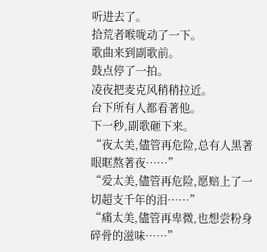听进去了。
拾荒者喉咙动了一下。
歌曲来到副歌前。
鼓点停了一拍。
凌夜把麦克风稍稍拉近。
台下所有人都看著他。
下一秒,副歌砸下来。
“夜太美,儘管再危险,总有人黑著眼眶熬著夜……”
“爱太美,儘管再危险,愿赔上了一切超支千年的泪……”
“痛太美,儘管再卑微,也想尝粉身碎骨的滋味……”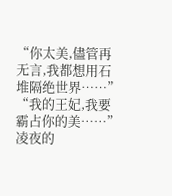“你太美,儘管再无言,我都想用石堆隔绝世界……”
“我的王妃,我要霸占你的美……”
凌夜的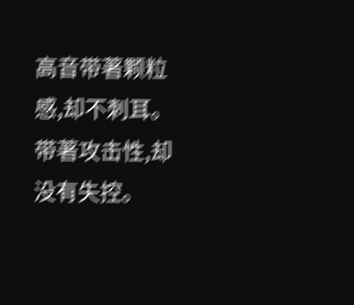高音带著颗粒感,却不刺耳。
带著攻击性,却没有失控。